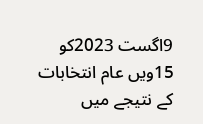9اگست 2023کو 15ویں عام انتخابات کے نتیجے میں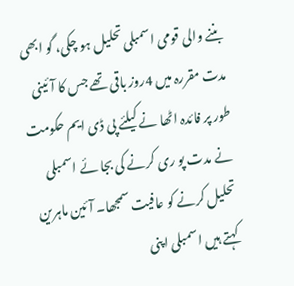بننے والی قومی اسمبلی تحلیل ہو چکی، گو ابھی مدت مقررہ میں 4روز باقی تھے جس کا آئینی طور پر فائدہ اٹھا نے کیلئے پی ڈی ایم حکومت نے مدت پو ری کرنے کی بجا ئے اسمبلی تحلیل کرنے کو عافیت سمجھا۔ آئین ماہرین کہتے ہیں اسمبلی اپنی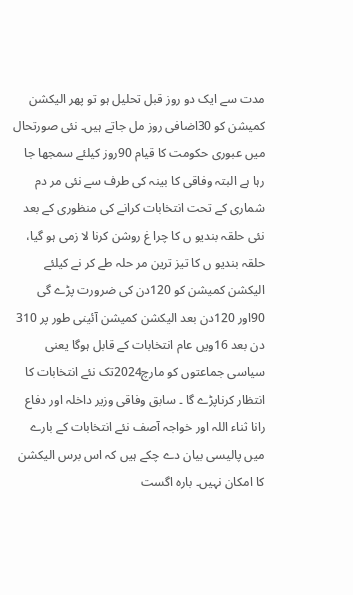مدت سے ایک دو روز قبل تحلیل ہو تو پھر الیکشن کمیشن کو 30اضافی روز مل جاتے ہیں۔ نئی صورتحال میں عبوری حکومت کا قیام 90روز کیلئے سمجھا جا رہا ہے البتہ وفاقی کا بینہ کی طرف سے نئی مر دم شماری کے تحت انتخابات کرانے کی منظوری کے بعد نئی حلقہ بندیو ں کا چرا غ روشن کرنا لا زمی ہو گیا، حلقہ بندیو ں کا تیز ترین مر حلہ طے کر نے کیلئے الیکشن کمیشن کو 120دن کی ضرورت پڑے گی 90اور 120دن بعد الیکشن کمیشن آئینی طور پر 310 دن بعد 16ویں عام انتخابات کے قابل ہوگا یعنی سیاسی جماعتوں کو مارچ2024تک نئے انتخابات کا انتظار کرناپڑے گا ۔ سابق وفاقی وزیر داخلہ اور دفاع رانا ثناء اللہ اور خواجہ آصف نئے انتخابات کے بارے میں پالیسی بیان دے چکے ہیں کہ اس برس الیکشن کا امکان نہیں۔ بارہ اگست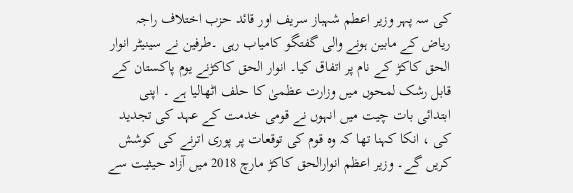کی سہ پہر وزیر اعطم شہباز سریف اور قائد حزب اختلاف راجہ ریاض کے مابین ہونے والی گفتگو کامیاب رہی ۔طرفین نے سینیٹر انوار الحق کاکڑ کے نام پر اتفاق کیا۔ انوار الحق کاکڑنے یوم پاکستان کے قابل رشک لمحوں میں وزارت عظمیٰ کا حلف اٹھالیا ہے ۔ اپنی ابتدائی بات چیت میں انہوں نے قومی خدمت کے عہد کی تجدید کی ، انکا کہنا تھا کہ وہ قوم کی توقعات پر پوری اترنے کی کوشش کریں گے۔ وزیر اعظم انوارالحق کاکڑ مارچ 2018 میں آزاد حیثیت سے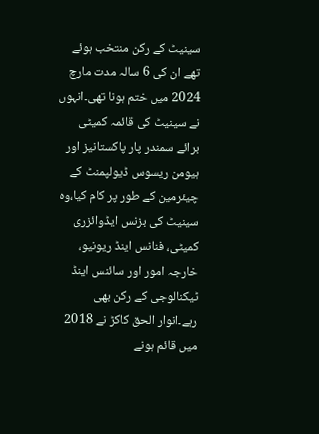سینیٹ کے رکن منتخب ہوئے تھے ان کی 6 سالہ مدت مارچ 2024 میں ختم ہونا تھی۔انہوں نے سینیٹ کی قائمہ کمیٹی برائے سمندر پار پاکستانیز اور ہیومن ریسوس ڈیولپمنٹ کے چیئرمین کے طور پر کام کیا،وہ سینیٹ کی بزنس ایڈوائزری کمیٹی، فنانس اینڈ ریونیو، خارجہ امور اور سائنس اینڈ ٹیکنالوجی کے رکن بھی رہے۔انوار الحق کاکڑ نے 2018 میں قائم ہونے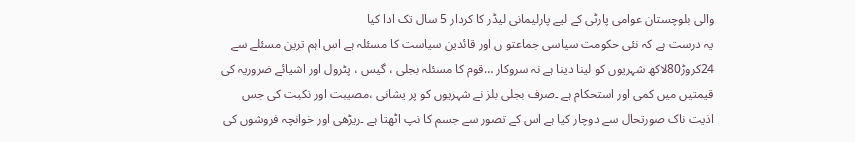والی بلوچستان عوامی پارٹی کے لیے پارلیمانی لیڈر کا کردار 5 سال تک ادا کیا
یہ درست ہے کہ نئی حکومت سیاسی جماعتو ں اور قائدین سیاست کا مسئلہ ہے اس اہم ترین مسئلے سے 24کروڑ80لاکھ شہریوں کو لینا دینا ہے نہ سروکار …قوم کا مسئلہ بجلی ، گیس ، پٹرول اور اشیائے ضروریہ کی قیمتیں میں کمی اور استحکام ہے ۔صرف بجلی بلز نے شہریوں کو پر یشانی ،مصیبت اور نکبت کی جس اذیت ناک صورتحال سے دوچار کیا ہے اس کے تصور سے جسم کا نپ اٹھتا ہے ۔ریڑھی اور خوانچہ فروشوں کی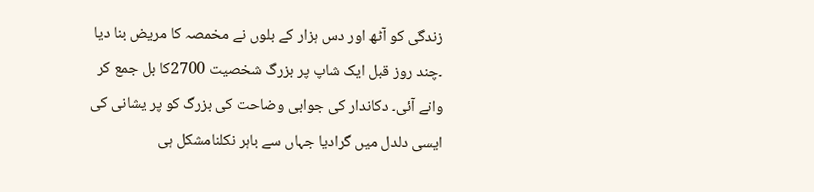زندگی کو آٹھ اور دس ہزار کے بلوں نے مخمصہ کا مریض بنا دیا ۔چند روز قبل ایک شاپ پر بزرگ شخصیت 2700کا بل جمع کر وانے آئی۔ دکاندار کی جوابی وضاحت کی بزرگ کو پر یشانی کی ایسی دلدل میں گرادیا جہاں سے باہر نکلنامشکل ہی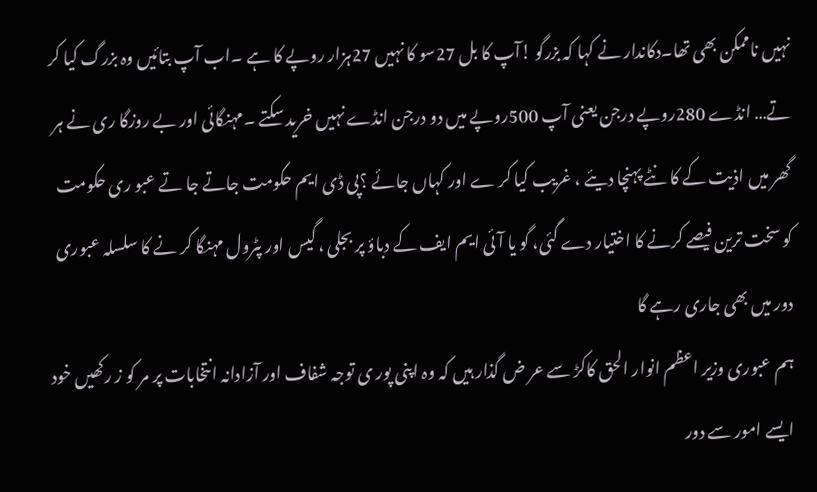نہیں ناممکن بھی تھا۔دکاندار نے کہا کہ بزرگو !آپ کا بل 27سو کا نہیں 27ہزار روپے کا ہے ۔اب آپ بتائیں وہ بزرگ کیا کر تے… انڈے 280روپے درجن یعنی آپ 500روپے میں دو درجن انڈے نہیں خرید سکتے ۔مہنگائی اور بے روزگا ری نے ہر گھر میں اذیت کے کا نٹے پہنچا دیئے ، غریب کیا کر ے اور کہاں جائے ؟پی ڈی ایم حکومت جاتے جا تے عبو ری حکومت کو سخت ترین فیصے کرنے کا اختیار دے گئی، گو یا آئی ایم ایف کے دباؤ پر بجلی ، گیس اور پٹرول مہنگا کر نے کا سلسلہ عبوری دور میں بھی جاری رہے گا
ہم عبوری وزیر اعظم انوار الحق کاکڑ سے عر ض گذار ہیں کہ وہ اپنی پور ی توجہ شفاف اور آزادانہ انتخابات پر مر کو ز رکھیں خود ایسے امور سے دور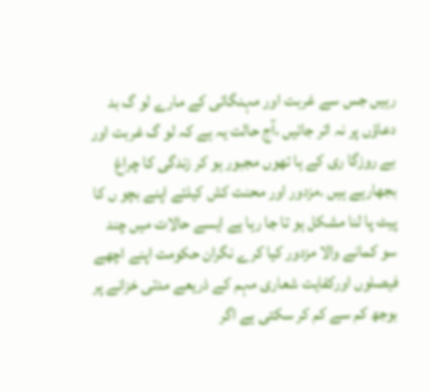رہیں جس سے غربت اور مہنگائی کے مارے لو گ بد دعاؤں پر نہ اتر جائیں ،آج حالت یہ ہے کہ لو گ غربت اور بے روزگا ری کے ہا تھوں مجبور ہو کر زندگی کا چراغ بجھارہے ہیں ۔مزدور اور محنت کش کیلئے اپنے بچو ں کا پیٹ پا لنا مشکل ہو تا جا رہا ہے ایسے حالات میں چند سو کمانے والا مزدور کیا کرے نگران حکومت اپنے اچھے فیصلوں اورکفایت شعاری مہم کے ذریعے مدتی خزانے پر بوجھ کم سے کم کر سکتی ہے اگر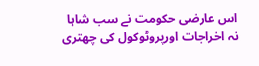اس عارضی حکومت نے سب شاہا نہ اخراجات اورپروٹوکول کی چھتری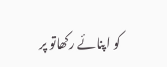کو اپنائے رکھاتو پر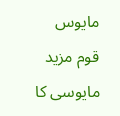مایوس قوم مزید مایوسی کا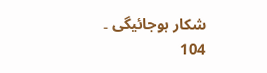شکار ہوجائیگی ۔
104